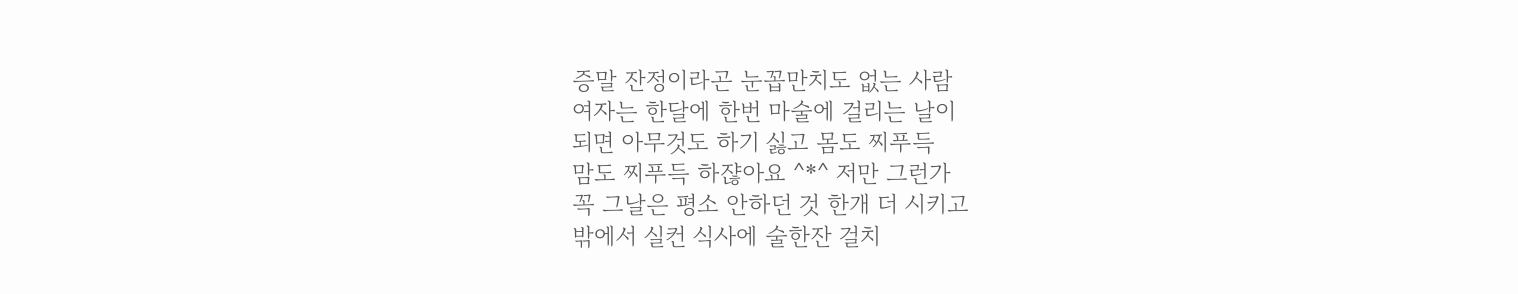증말 잔정이라곤 눈꼽만치도 없는 사람
여자는 한달에 한번 마술에 걸리는 날이
되면 아무것도 하기 싫고 몸도 찌푸득
맘도 찌푸득 하쟎아요 ^*^ 저만 그런가
꼭 그날은 평소 안하던 것 한개 더 시키고
밖에서 실컨 식사에 술한잔 걸치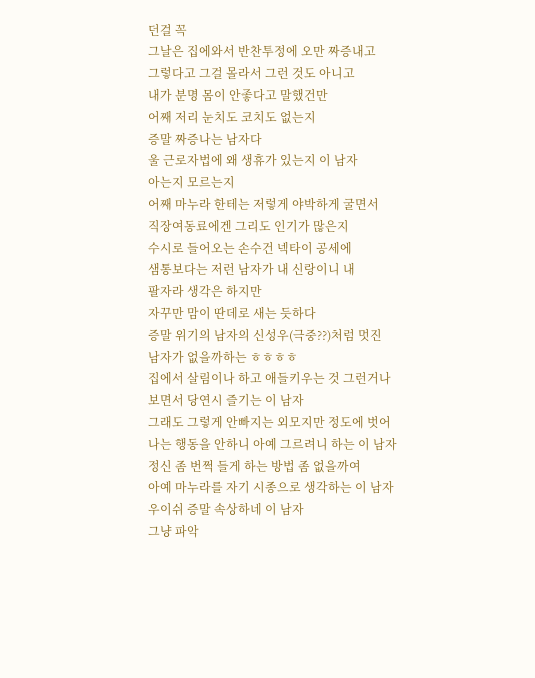던걸 꼭
그날은 집에와서 반찬투정에 오만 짜증내고
그렇다고 그걸 몰라서 그런 것도 아니고
내가 분명 몸이 안좋다고 말했건만
어째 저리 눈치도 코치도 없는지
증말 짜증나는 남자다
울 근로자법에 왜 생휴가 있는지 이 남자
아는지 모르는지
어째 마누라 한테는 저렇게 야박하게 굴면서
직장여동료에겐 그리도 인기가 많은지
수시로 들어오는 손수건 넥타이 공세에
샘통보다는 저런 남자가 내 신랑이니 내
팔자라 생각은 하지만
자꾸만 맘이 딴데로 새는 듯하다
증말 위기의 남자의 신성우(극중??)처럼 멋진
남자가 없을까하는 ㅎㅎㅎㅎ
집에서 살림이나 하고 애들키우는 것 그런거나
보면서 당연시 즐기는 이 남자
그래도 그렇게 안빠지는 외모지만 정도에 벗어
나는 행동을 안하니 아예 그르려니 하는 이 남자
정신 좀 번쩍 들게 하는 방법 좀 없을까여
아예 마누라를 자기 시종으로 생각하는 이 남자
우이쉬 증말 속상하네 이 남자
그냥 파악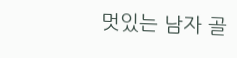멋있는 남자 골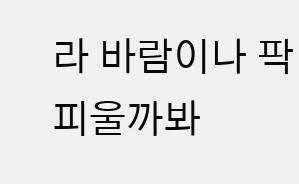라 바람이나 팍 피울까봐